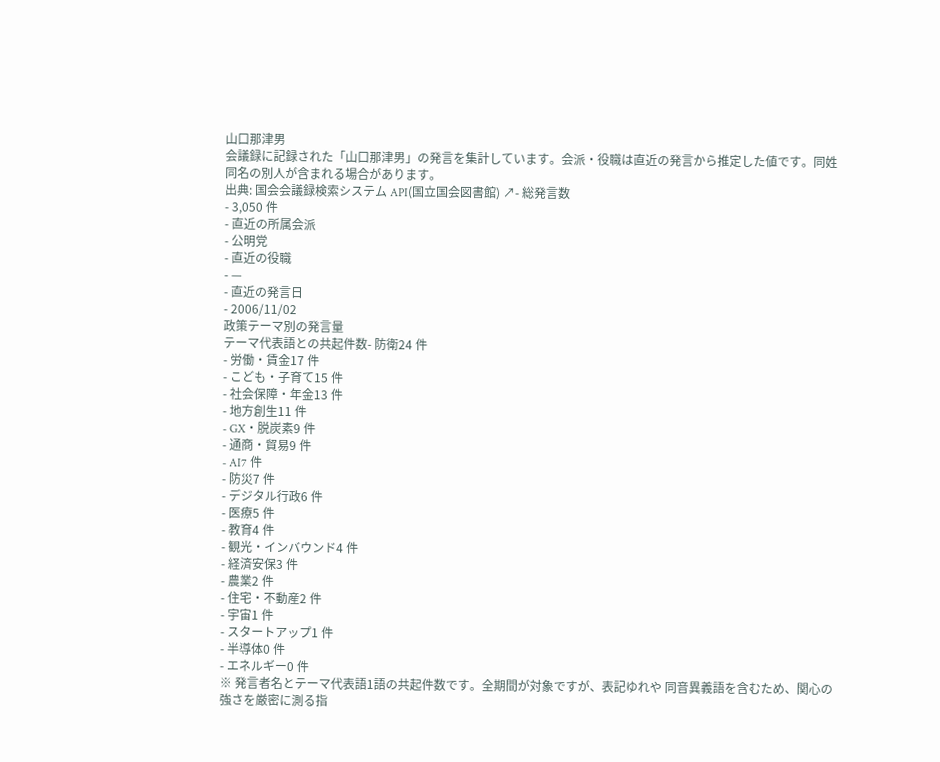山口那津男
会議録に記録された「山口那津男」の発言を集計しています。会派・役職は直近の発言から推定した値です。同姓同名の別人が含まれる場合があります。
出典: 国会会議録検索システム API(国立国会図書館) ↗- 総発言数
- 3,050 件
- 直近の所属会派
- 公明党
- 直近の役職
- —
- 直近の発言日
- 2006/11/02
政策テーマ別の発言量
テーマ代表語との共起件数- 防衛24 件
- 労働・賃金17 件
- こども・子育て15 件
- 社会保障・年金13 件
- 地方創生11 件
- GX・脱炭素9 件
- 通商・貿易9 件
- AI7 件
- 防災7 件
- デジタル行政6 件
- 医療5 件
- 教育4 件
- 観光・インバウンド4 件
- 経済安保3 件
- 農業2 件
- 住宅・不動産2 件
- 宇宙1 件
- スタートアップ1 件
- 半導体0 件
- エネルギー0 件
※ 発言者名とテーマ代表語1語の共起件数です。全期間が対象ですが、表記ゆれや 同音異義語を含むため、関心の強さを厳密に測る指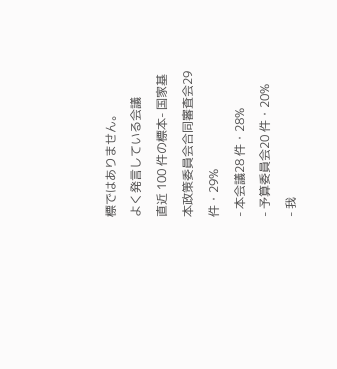標ではありません。
よく発言している会議
直近 100 件の標本- 国家基本政策委員会合同審査会29 件・29%
- 本会議28 件・28%
- 予算委員会20 件・20%
- 我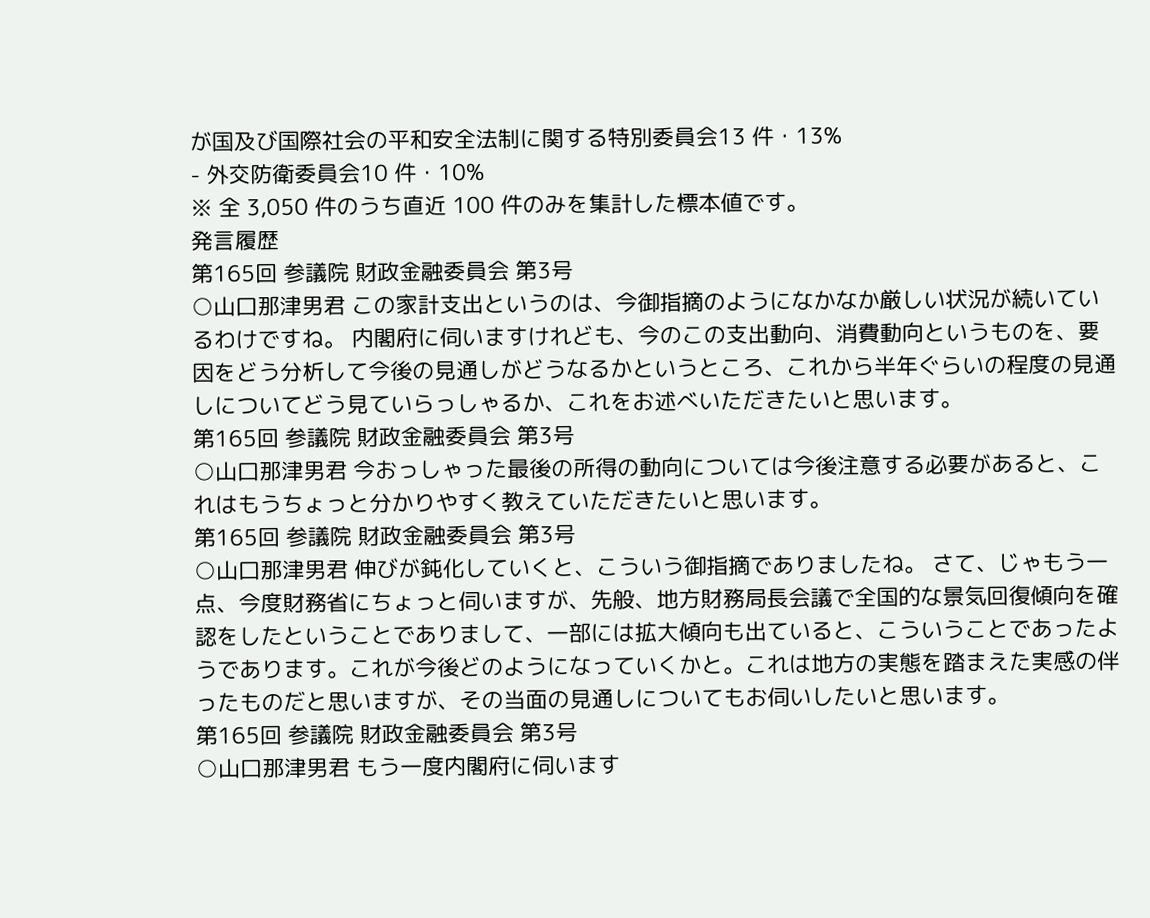が国及び国際社会の平和安全法制に関する特別委員会13 件・13%
- 外交防衛委員会10 件・10%
※ 全 3,050 件のうち直近 100 件のみを集計した標本値です。
発言履歴
第165回 参議院 財政金融委員会 第3号
○山口那津男君 この家計支出というのは、今御指摘のようになかなか厳しい状況が続いているわけですね。 内閣府に伺いますけれども、今のこの支出動向、消費動向というものを、要因をどう分析して今後の見通しがどうなるかというところ、これから半年ぐらいの程度の見通しについてどう見ていらっしゃるか、これをお述べいただきたいと思います。
第165回 参議院 財政金融委員会 第3号
○山口那津男君 今おっしゃった最後の所得の動向については今後注意する必要があると、これはもうちょっと分かりやすく教えていただきたいと思います。
第165回 参議院 財政金融委員会 第3号
○山口那津男君 伸びが鈍化していくと、こういう御指摘でありましたね。 さて、じゃもう一点、今度財務省にちょっと伺いますが、先般、地方財務局長会議で全国的な景気回復傾向を確認をしたということでありまして、一部には拡大傾向も出ていると、こういうことであったようであります。これが今後どのようになっていくかと。これは地方の実態を踏まえた実感の伴ったものだと思いますが、その当面の見通しについてもお伺いしたいと思います。
第165回 参議院 財政金融委員会 第3号
○山口那津男君 もう一度内閣府に伺います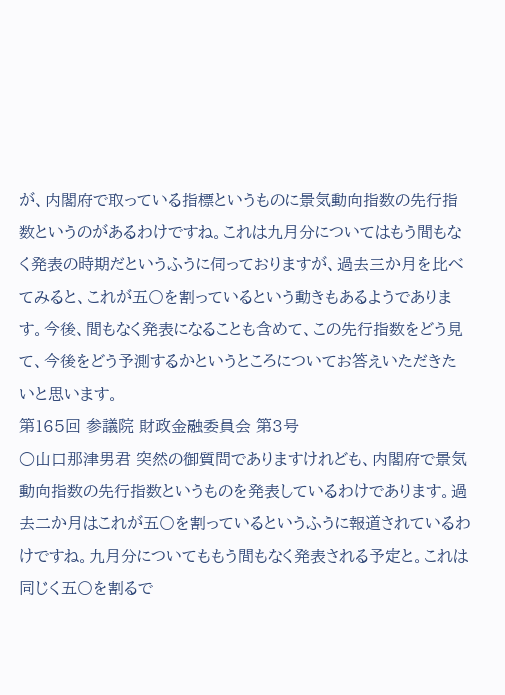が、内閣府で取っている指標というものに景気動向指数の先行指数というのがあるわけですね。これは九月分についてはもう間もなく発表の時期だというふうに伺っておりますが、過去三か月を比べてみると、これが五〇を割っているという動きもあるようであります。今後、間もなく発表になることも含めて、この先行指数をどう見て、今後をどう予測するかというところについてお答えいただきたいと思います。
第165回 参議院 財政金融委員会 第3号
○山口那津男君 突然の御質問でありますけれども、内閣府で景気動向指数の先行指数というものを発表しているわけであります。過去二か月はこれが五〇を割っているというふうに報道されているわけですね。九月分についてももう間もなく発表される予定と。これは同じく五〇を割るで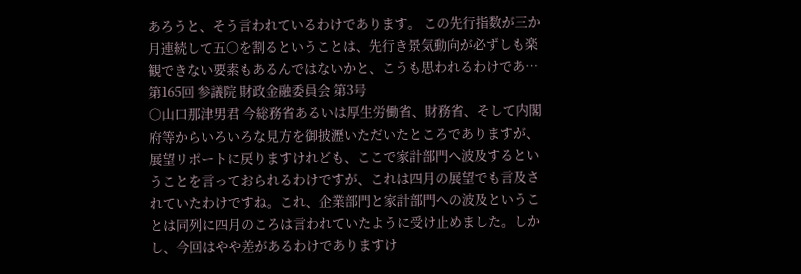あろうと、そう言われているわけであります。 この先行指数が三か月連続して五〇を割るということは、先行き景気動向が必ずしも楽観できない要素もあるんではないかと、こうも思われるわけであ…
第165回 参議院 財政金融委員会 第3号
○山口那津男君 今総務省あるいは厚生労働省、財務省、そして内閣府等からいろいろな見方を御披瀝いただいたところでありますが、展望リポートに戻りますけれども、ここで家計部門へ波及するということを言っておられるわけですが、これは四月の展望でも言及されていたわけですね。これ、企業部門と家計部門への波及ということは同列に四月のころは言われていたように受け止めました。しかし、今回はやや差があるわけでありますけ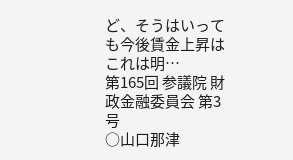ど、そうはいっても今後賃金上昇はこれは明…
第165回 参議院 財政金融委員会 第3号
○山口那津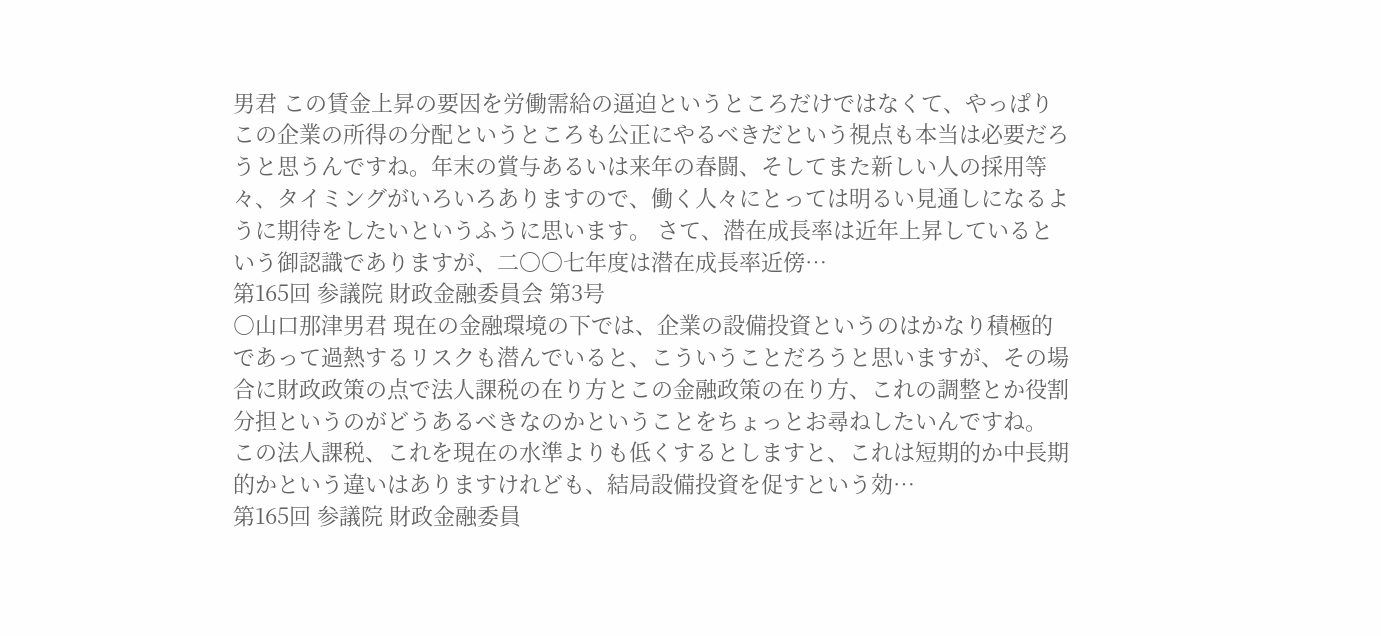男君 この賃金上昇の要因を労働需給の逼迫というところだけではなくて、やっぱりこの企業の所得の分配というところも公正にやるべきだという視点も本当は必要だろうと思うんですね。年末の賞与あるいは来年の春闘、そしてまた新しい人の採用等々、タイミングがいろいろありますので、働く人々にとっては明るい見通しになるように期待をしたいというふうに思います。 さて、潜在成長率は近年上昇しているという御認識でありますが、二〇〇七年度は潜在成長率近傍…
第165回 参議院 財政金融委員会 第3号
○山口那津男君 現在の金融環境の下では、企業の設備投資というのはかなり積極的であって過熱するリスクも潜んでいると、こういうことだろうと思いますが、その場合に財政政策の点で法人課税の在り方とこの金融政策の在り方、これの調整とか役割分担というのがどうあるべきなのかということをちょっとお尋ねしたいんですね。 この法人課税、これを現在の水準よりも低くするとしますと、これは短期的か中長期的かという違いはありますけれども、結局設備投資を促すという効…
第165回 参議院 財政金融委員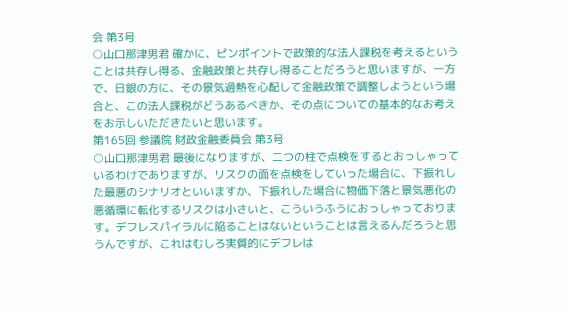会 第3号
○山口那津男君 確かに、ピンポイントで政策的な法人課税を考えるということは共存し得る、金融政策と共存し得ることだろうと思いますが、一方で、日銀の方に、その景気過熱を心配して金融政策で調整しようという場合と、この法人課税がどうあるべきか、その点についての基本的なお考えをお示しいただきたいと思います。
第165回 参議院 財政金融委員会 第3号
○山口那津男君 最後になりますが、二つの柱で点検をするとおっしゃっているわけでありますが、リスクの面を点検をしていった場合に、下振れした最悪のシナリオといいますか、下振れした場合に物価下落と景気悪化の悪循環に転化するリスクは小さいと、こういうふうにおっしゃっております。デフレスパイラルに陥ることはないということは言えるんだろうと思うんですが、これはむしろ実質的にデフレは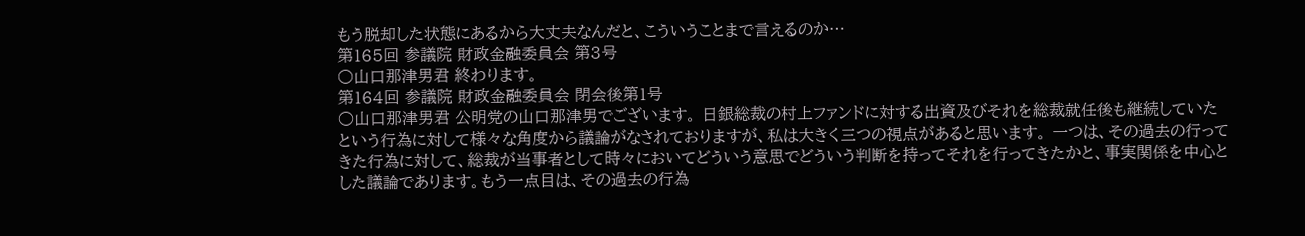もう脱却した状態にあるから大丈夫なんだと、こういうことまで言えるのか…
第165回 参議院 財政金融委員会 第3号
○山口那津男君 終わります。
第164回 参議院 財政金融委員会 閉会後第1号
○山口那津男君 公明党の山口那津男でございます。 日銀総裁の村上ファンドに対する出資及びそれを総裁就任後も継続していたという行為に対して様々な角度から議論がなされておりますが、私は大きく三つの視点があると思います。 一つは、その過去の行ってきた行為に対して、総裁が当事者として時々においてどういう意思でどういう判断を持ってそれを行ってきたかと、事実関係を中心とした議論であります。もう一点目は、その過去の行為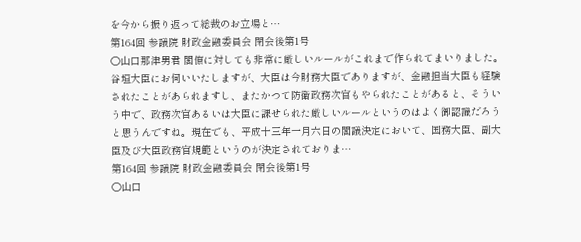を今から振り返って総裁のお立場と…
第164回 参議院 財政金融委員会 閉会後第1号
○山口那津男君 閣僚に対しても非常に厳しいルールがこれまで作られてまいりました。 谷垣大臣にお伺いいたしますが、大臣は今財務大臣でありますが、金融担当大臣も経験されたことがあられますし、またかつて防衛政務次官もやられたことがあると、そういう中で、政務次官あるいは大臣に課せられた厳しいルールというのはよく御認識だろうと思うんですね。現在でも、平成十三年一月六日の閣議決定において、国務大臣、副大臣及び大臣政務官規範というのが決定されておりま…
第164回 参議院 財政金融委員会 閉会後第1号
○山口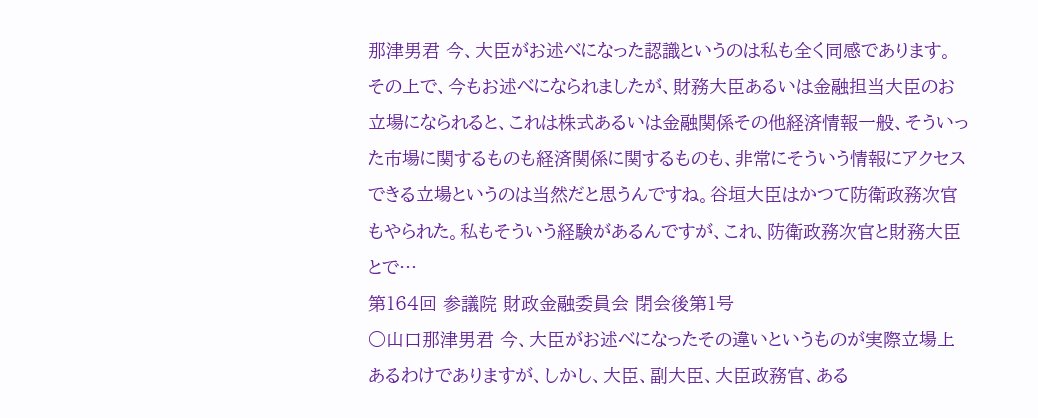那津男君 今、大臣がお述べになった認識というのは私も全く同感であります。 その上で、今もお述べになられましたが、財務大臣あるいは金融担当大臣のお立場になられると、これは株式あるいは金融関係その他経済情報一般、そういった市場に関するものも経済関係に関するものも、非常にそういう情報にアクセスできる立場というのは当然だと思うんですね。谷垣大臣はかつて防衛政務次官もやられた。私もそういう経験があるんですが、これ、防衛政務次官と財務大臣とで…
第164回 参議院 財政金融委員会 閉会後第1号
○山口那津男君 今、大臣がお述べになったその違いというものが実際立場上あるわけでありますが、しかし、大臣、副大臣、大臣政務官、ある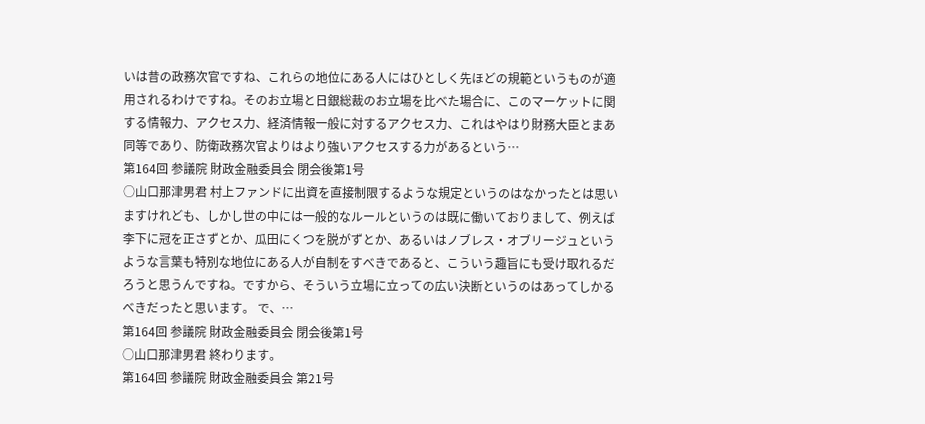いは昔の政務次官ですね、これらの地位にある人にはひとしく先ほどの規範というものが適用されるわけですね。そのお立場と日銀総裁のお立場を比べた場合に、このマーケットに関する情報力、アクセス力、経済情報一般に対するアクセス力、これはやはり財務大臣とまあ同等であり、防衛政務次官よりはより強いアクセスする力があるという…
第164回 参議院 財政金融委員会 閉会後第1号
○山口那津男君 村上ファンドに出資を直接制限するような規定というのはなかったとは思いますけれども、しかし世の中には一般的なルールというのは既に働いておりまして、例えば李下に冠を正さずとか、瓜田にくつを脱がずとか、あるいはノブレス・オブリージュというような言葉も特別な地位にある人が自制をすべきであると、こういう趣旨にも受け取れるだろうと思うんですね。ですから、そういう立場に立っての広い決断というのはあってしかるべきだったと思います。 で、…
第164回 参議院 財政金融委員会 閉会後第1号
○山口那津男君 終わります。
第164回 参議院 財政金融委員会 第21号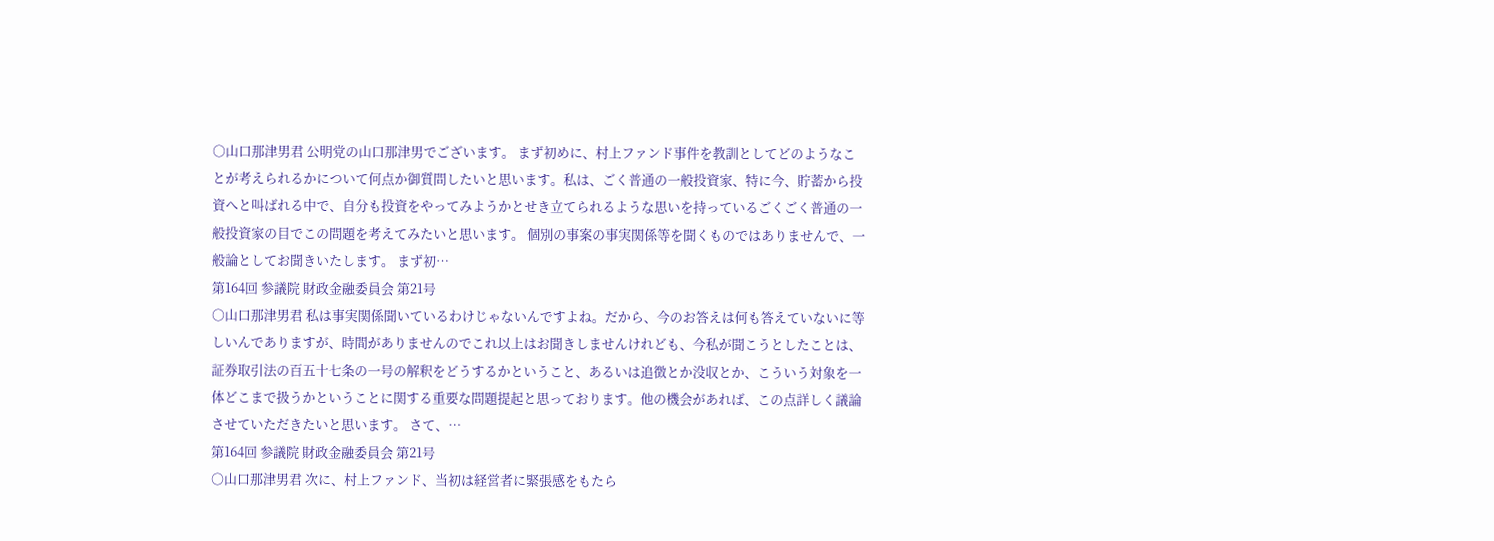○山口那津男君 公明党の山口那津男でございます。 まず初めに、村上ファンド事件を教訓としてどのようなことが考えられるかについて何点か御質問したいと思います。私は、ごく普通の一般投資家、特に今、貯蓄から投資へと叫ばれる中で、自分も投資をやってみようかとせき立てられるような思いを持っているごくごく普通の一般投資家の目でこの問題を考えてみたいと思います。 個別の事案の事実関係等を聞くものではありませんで、一般論としてお聞きいたします。 まず初…
第164回 参議院 財政金融委員会 第21号
○山口那津男君 私は事実関係聞いているわけじゃないんですよね。だから、今のお答えは何も答えていないに等しいんでありますが、時間がありませんのでこれ以上はお聞きしませんけれども、今私が聞こうとしたことは、証券取引法の百五十七条の一号の解釈をどうするかということ、あるいは追徴とか没収とか、こういう対象を一体どこまで扱うかということに関する重要な問題提起と思っております。他の機会があれば、この点詳しく議論させていただきたいと思います。 さて、…
第164回 参議院 財政金融委員会 第21号
○山口那津男君 次に、村上ファンド、当初は経営者に緊張感をもたら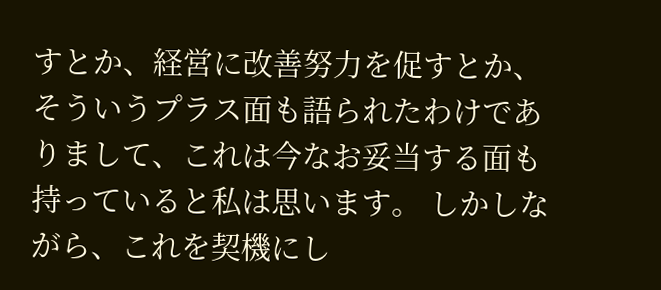すとか、経営に改善努力を促すとか、そういうプラス面も語られたわけでありまして、これは今なお妥当する面も持っていると私は思います。 しかしながら、これを契機にし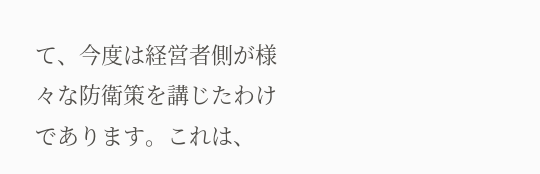て、今度は経営者側が様々な防衛策を講じたわけであります。これは、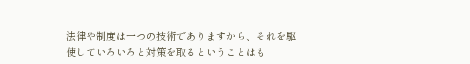法律や制度は一つの技術でありますから、それを駆使していろいろと対策を取るということはも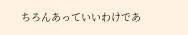ちろんあっていいわけであ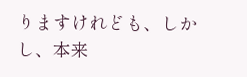りますけれども、しかし、本来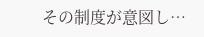その制度が意図し…